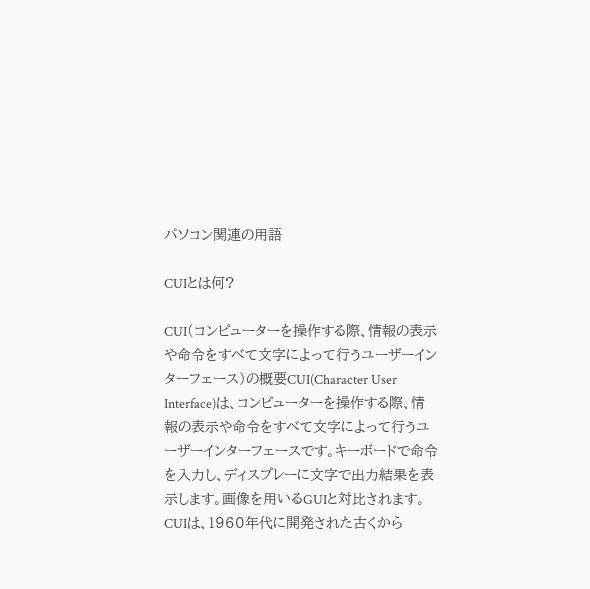パソコン関連の用語

CUIとは何?

CUI(コンピューターを操作する際、情報の表示や命令をすべて文字によって行うユーザーインターフェース)の概要CUI(Character User Interface)は、コンピューターを操作する際、情報の表示や命令をすべて文字によって行うユーザーインターフェースです。キーボードで命令を入力し、ディスプレーに文字で出力結果を表示します。画像を用いるGUIと対比されます。CUIは、1960年代に開発された古くから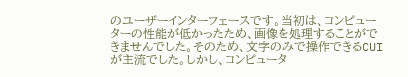のユーザーインターフェースです。当初は、コンピューターの性能が低かったため、画像を処理することができませんでした。そのため、文字のみで操作できるCUIが主流でした。しかし、コンピュータ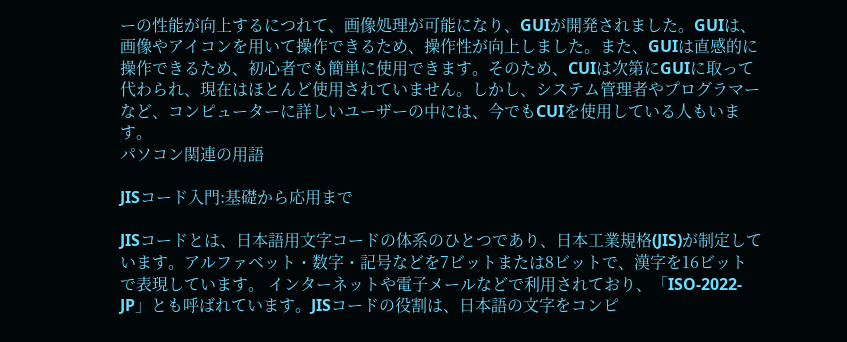ーの性能が向上するにつれて、画像処理が可能になり、GUIが開発されました。GUIは、画像やアイコンを用いて操作できるため、操作性が向上しました。また、GUIは直感的に操作できるため、初心者でも簡単に使用できます。そのため、CUIは次第にGUIに取って代わられ、現在はほとんど使用されていません。しかし、システム管理者やプログラマーなど、コンピューターに詳しいユーザーの中には、今でもCUIを使用している人もいます。
パソコン関連の用語

JISコード入門:基礎から応用まで

JISコードとは、日本語用文字コードの体系のひとつであり、日本工業規格(JIS)が制定しています。アルファベット・数字・記号などを7ビットまたは8ビットで、漢字を16ビットで表現しています。 インターネットや電子メールなどで利用されており、「ISO-2022-JP」とも呼ばれています。JISコードの役割は、日本語の文字をコンピ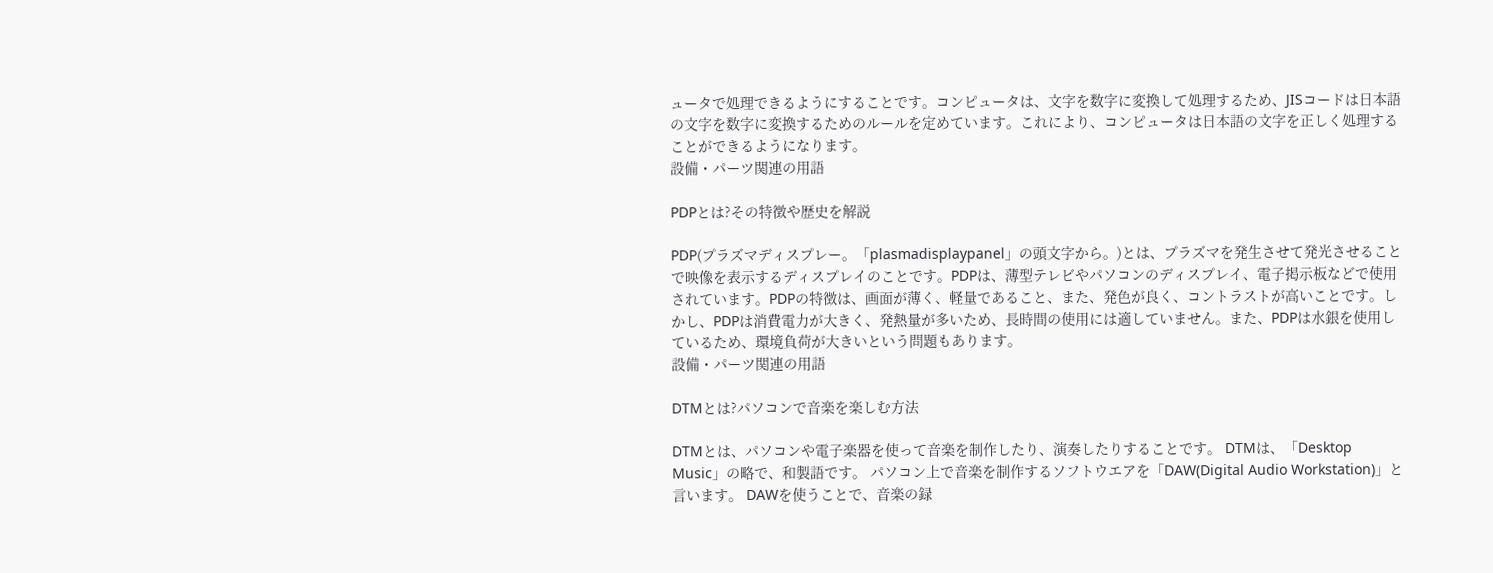ュータで処理できるようにすることです。コンピュータは、文字を数字に変換して処理するため、JISコードは日本語の文字を数字に変換するためのルールを定めています。これにより、コンピュータは日本語の文字を正しく処理することができるようになります。
設備・パーツ関連の用語

PDPとは?その特徴や歴史を解説

PDP(プラズマディスプレー。「plasmadisplaypanel」の頭文字から。)とは、プラズマを発生させて発光させることで映像を表示するディスプレイのことです。PDPは、薄型テレビやパソコンのディスプレイ、電子掲示板などで使用されています。PDPの特徴は、画面が薄く、軽量であること、また、発色が良く、コントラストが高いことです。しかし、PDPは消費電力が大きく、発熱量が多いため、長時間の使用には適していません。また、PDPは水銀を使用しているため、環境負荷が大きいという問題もあります。
設備・パーツ関連の用語

DTMとは?パソコンで音楽を楽しむ方法

DTMとは、パソコンや電子楽器を使って音楽を制作したり、演奏したりすることです。 DTMは、「Desktop Music」の略で、和製語です。 パソコン上で音楽を制作するソフトウエアを「DAW(Digital Audio Workstation)」と言います。 DAWを使うことで、音楽の録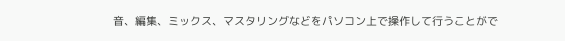音、編集、ミックス、マスタリングなどをパソコン上で操作して行うことがで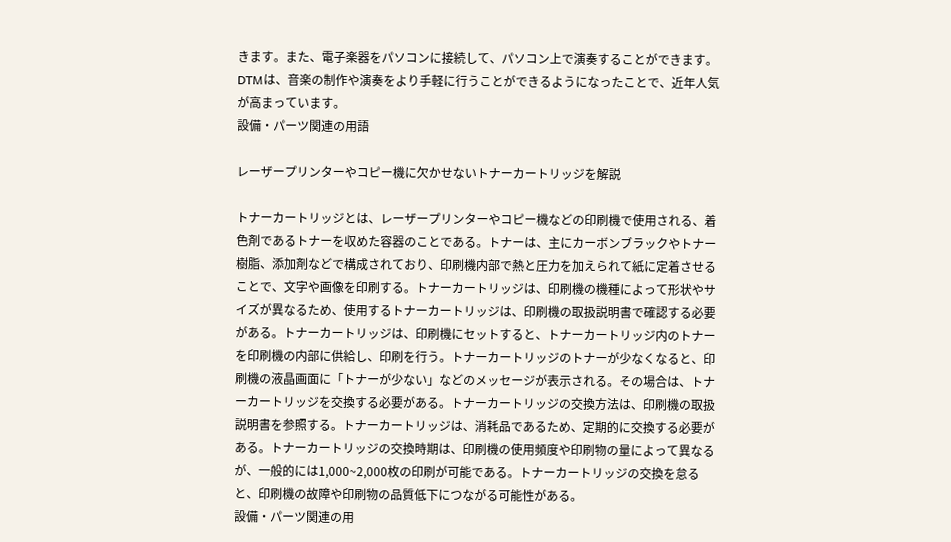きます。また、電子楽器をパソコンに接続して、パソコン上で演奏することができます。DTMは、音楽の制作や演奏をより手軽に行うことができるようになったことで、近年人気が高まっています。
設備・パーツ関連の用語

レーザープリンターやコピー機に欠かせないトナーカートリッジを解説

トナーカートリッジとは、レーザープリンターやコピー機などの印刷機で使用される、着色剤であるトナーを収めた容器のことである。トナーは、主にカーボンブラックやトナー樹脂、添加剤などで構成されており、印刷機内部で熱と圧力を加えられて紙に定着させることで、文字や画像を印刷する。トナーカートリッジは、印刷機の機種によって形状やサイズが異なるため、使用するトナーカートリッジは、印刷機の取扱説明書で確認する必要がある。トナーカートリッジは、印刷機にセットすると、トナーカートリッジ内のトナーを印刷機の内部に供給し、印刷を行う。トナーカートリッジのトナーが少なくなると、印刷機の液晶画面に「トナーが少ない」などのメッセージが表示される。その場合は、トナーカートリッジを交換する必要がある。トナーカートリッジの交換方法は、印刷機の取扱説明書を参照する。トナーカートリッジは、消耗品であるため、定期的に交換する必要がある。トナーカートリッジの交換時期は、印刷機の使用頻度や印刷物の量によって異なるが、一般的には1,000~2,000枚の印刷が可能である。トナーカートリッジの交換を怠ると、印刷機の故障や印刷物の品質低下につながる可能性がある。
設備・パーツ関連の用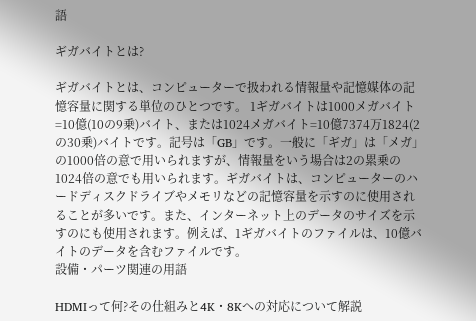語

ギガバイトとは?

ギガバイトとは、コンピューターで扱われる情報量や記憶媒体の記憶容量に関する単位のひとつです。 1ギガバイトは1000メガバイト=10億(10の9乗)バイト、または1024メガバイト=10億7374万1824(2の30乗)バイトです。記号は「GB」です。一般に「ギガ」は「メガ」の1000倍の意で用いられますが、情報量をいう場合は2の累乗の1024倍の意でも用いられます。ギガバイトは、コンピューターのハードディスクドライブやメモリなどの記憶容量を示すのに使用されることが多いです。また、インターネット上のデータのサイズを示すのにも使用されます。例えば、1ギガバイトのファイルは、10億バイトのデータを含むファイルです。
設備・パーツ関連の用語

HDMIって何?その仕組みと4K・8Kへの対応について解説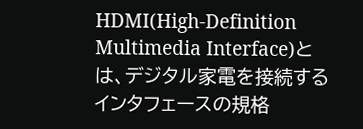HDMI(High-Definition Multimedia Interface)とは、デジタル家電を接続するインタフェースの規格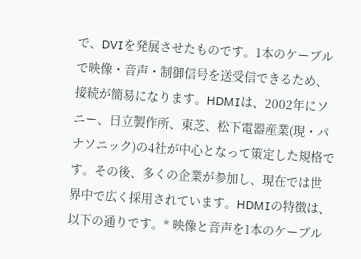で、DVIを発展させたものです。1本のケーブルで映像・音声・制御信号を送受信できるため、接続が簡易になります。HDMIは、2002年にソニー、日立製作所、東芝、松下電器産業(現・パナソニック)の4社が中心となって策定した規格です。その後、多くの企業が参加し、現在では世界中で広く採用されています。HDMIの特徴は、以下の通りです。* 映像と音声を1本のケーブル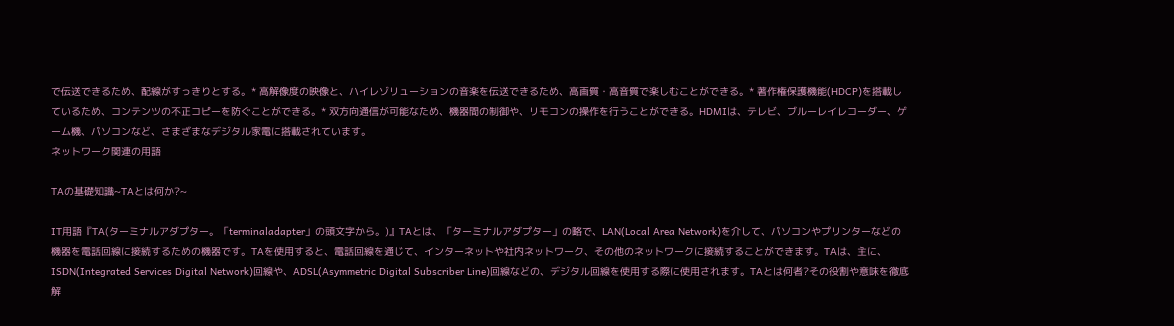で伝送できるため、配線がすっきりとする。* 高解像度の映像と、ハイレゾリューションの音楽を伝送できるため、高画質・高音質で楽しむことができる。* 著作権保護機能(HDCP)を搭載しているため、コンテンツの不正コピーを防ぐことができる。* 双方向通信が可能なため、機器間の制御や、リモコンの操作を行うことができる。HDMIは、テレビ、ブルーレイレコーダー、ゲーム機、パソコンなど、さまざまなデジタル家電に搭載されています。
ネットワーク関連の用語

TAの基礎知識~TAとは何か?~

IT用語『TA(ターミナルアダプター。「terminaladapter」の頭文字から。)』TAとは、「ターミナルアダプター」の略で、LAN(Local Area Network)を介して、パソコンやプリンターなどの機器を電話回線に接続するための機器です。TAを使用すると、電話回線を通じて、インターネットや社内ネットワーク、その他のネットワークに接続することができます。TAは、主に、ISDN(Integrated Services Digital Network)回線や、ADSL(Asymmetric Digital Subscriber Line)回線などの、デジタル回線を使用する際に使用されます。TAとは何者?その役割や意味を徹底解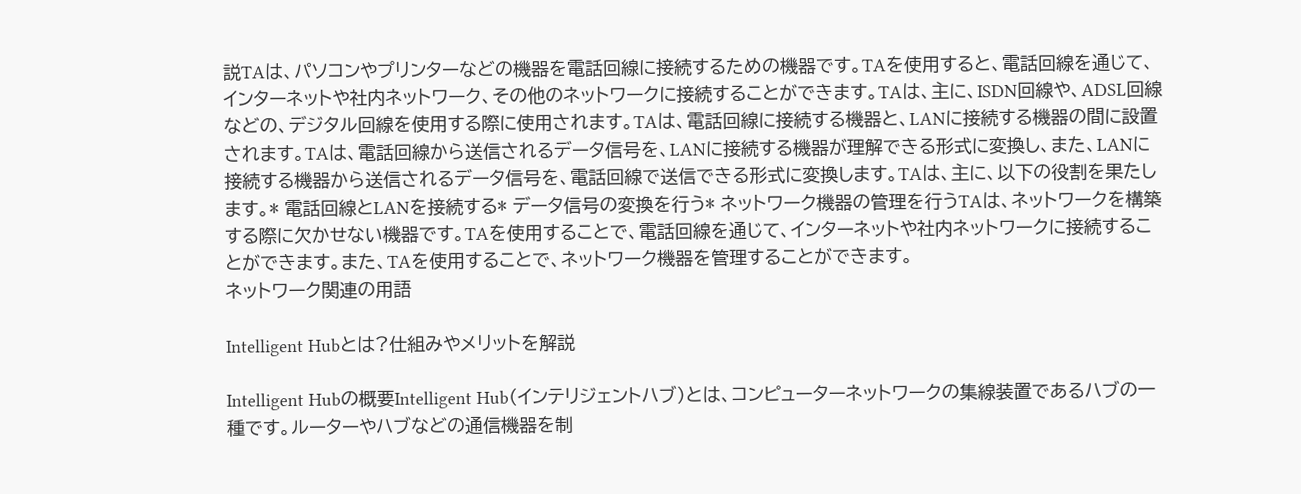説TAは、パソコンやプリンターなどの機器を電話回線に接続するための機器です。TAを使用すると、電話回線を通じて、インターネットや社内ネットワーク、その他のネットワークに接続することができます。TAは、主に、ISDN回線や、ADSL回線などの、デジタル回線を使用する際に使用されます。TAは、電話回線に接続する機器と、LANに接続する機器の間に設置されます。TAは、電話回線から送信されるデータ信号を、LANに接続する機器が理解できる形式に変換し、また、LANに接続する機器から送信されるデータ信号を、電話回線で送信できる形式に変換します。TAは、主に、以下の役割を果たします。* 電話回線とLANを接続する* データ信号の変換を行う* ネットワーク機器の管理を行うTAは、ネットワークを構築する際に欠かせない機器です。TAを使用することで、電話回線を通じて、インターネットや社内ネットワークに接続することができます。また、TAを使用することで、ネットワーク機器を管理することができます。
ネットワーク関連の用語

Intelligent Hubとは?仕組みやメリットを解説

Intelligent Hubの概要Intelligent Hub(インテリジェントハブ)とは、コンピューターネットワークの集線装置であるハブの一種です。ルーターやハブなどの通信機器を制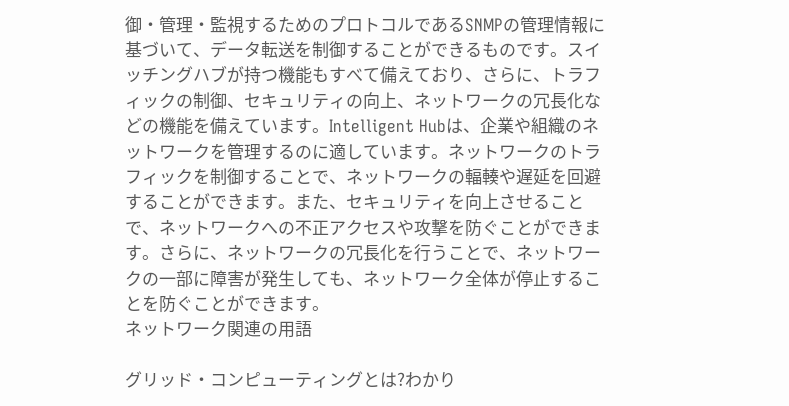御・管理・監視するためのプロトコルであるSNMPの管理情報に基づいて、データ転送を制御することができるものです。スイッチングハブが持つ機能もすべて備えており、さらに、トラフィックの制御、セキュリティの向上、ネットワークの冗長化などの機能を備えています。Intelligent Hubは、企業や組織のネットワークを管理するのに適しています。ネットワークのトラフィックを制御することで、ネットワークの輻輳や遅延を回避することができます。また、セキュリティを向上させることで、ネットワークへの不正アクセスや攻撃を防ぐことができます。さらに、ネットワークの冗長化を行うことで、ネットワークの一部に障害が発生しても、ネットワーク全体が停止することを防ぐことができます。
ネットワーク関連の用語

グリッド・コンピューティングとは?わかり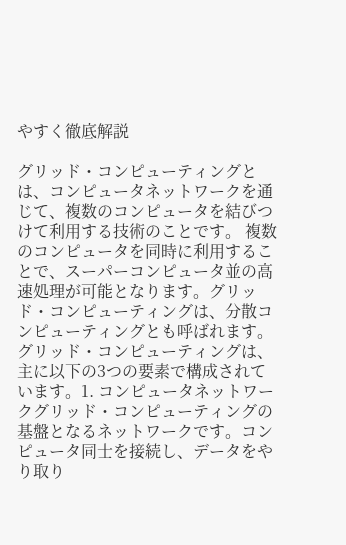やすく徹底解説

グリッド・コンピューティングとは、コンピュータネットワークを通じて、複数のコンピュータを結びつけて利用する技術のことです。 複数のコンピュータを同時に利用することで、スーパーコンピュータ並の高速処理が可能となります。グリッド・コンピューティングは、分散コンピューティングとも呼ばれます。グリッド・コンピューティングは、主に以下の3つの要素で構成されています。1. コンピュータネットワークグリッド・コンピューティングの基盤となるネットワークです。コンピュータ同士を接続し、データをやり取り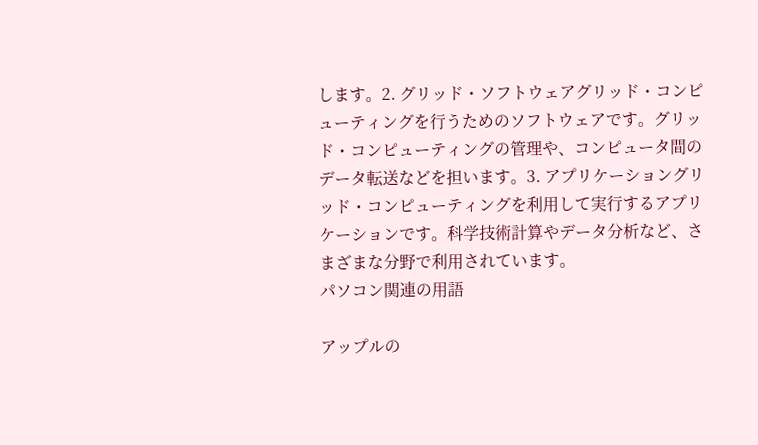します。2. グリッド・ソフトウェアグリッド・コンピューティングを行うためのソフトウェアです。グリッド・コンピューティングの管理や、コンピュータ間のデータ転送などを担います。3. アプリケーショングリッド・コンピューティングを利用して実行するアプリケーションです。科学技術計算やデータ分析など、さまざまな分野で利用されています。
パソコン関連の用語

アップルの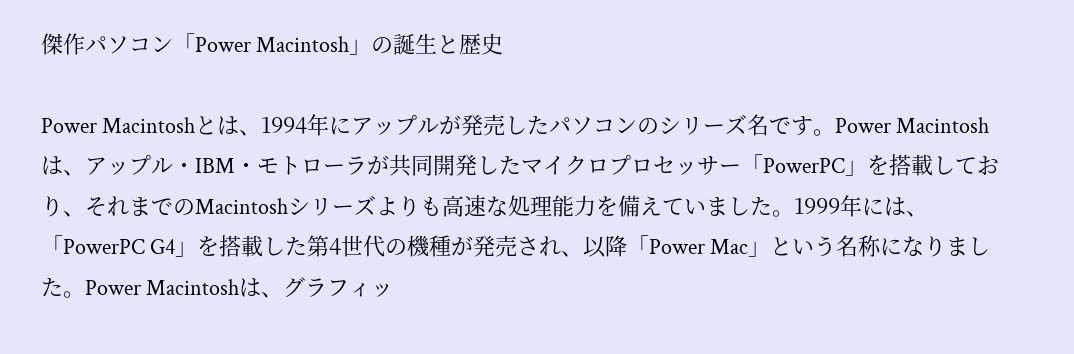傑作パソコン「Power Macintosh」の誕生と歴史

Power Macintoshとは、1994年にアップルが発売したパソコンのシリーズ名です。Power Macintoshは、アップル・IBM・モトローラが共同開発したマイクロプロセッサー「PowerPC」を搭載しており、それまでのMacintoshシリーズよりも高速な処理能力を備えていました。1999年には、「PowerPC G4」を搭載した第4世代の機種が発売され、以降「Power Mac」という名称になりました。Power Macintoshは、グラフィッ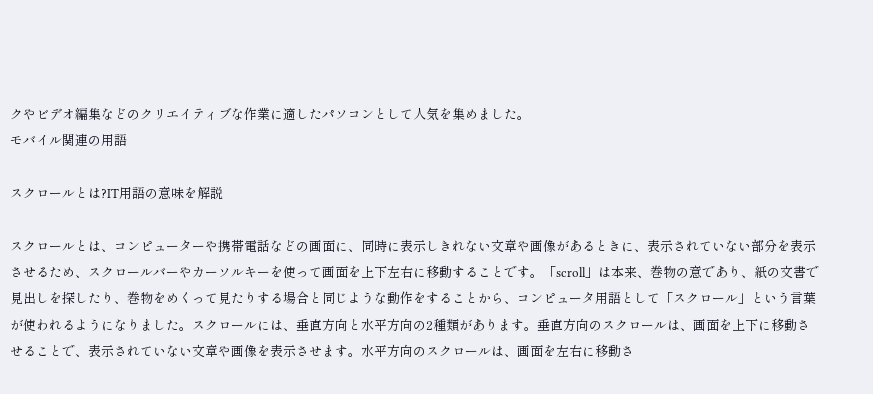クやビデオ編集などのクリエイティブな作業に適したパソコンとして人気を集めました。
モバイル関連の用語

スクロールとは?IT用語の意味を解説

スクロールとは、コンピューターや携帯電話などの画面に、同時に表示しきれない文章や画像があるときに、表示されていない部分を表示させるため、スクロールバーやカーソルキーを使って画面を上下左右に移動することです。「scroll」は本来、巻物の意であり、紙の文書で見出しを探したり、巻物をめくって見たりする場合と同じような動作をすることから、コンピュータ用語として「スクロール」という言葉が使われるようになりました。スクロールには、垂直方向と水平方向の2種類があります。垂直方向のスクロールは、画面を上下に移動させることで、表示されていない文章や画像を表示させます。水平方向のスクロールは、画面を左右に移動さ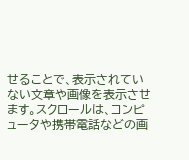せることで、表示されていない文章や画像を表示させます。スクロールは、コンピュータや携帯電話などの画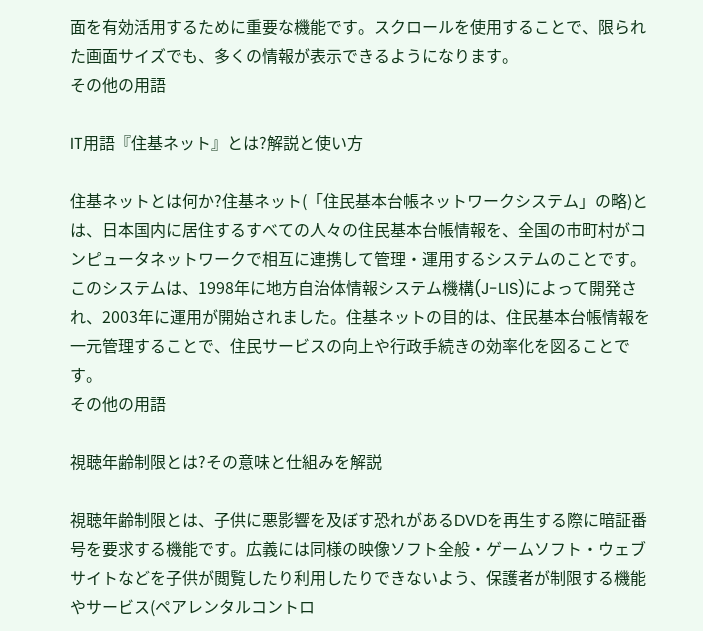面を有効活用するために重要な機能です。スクロールを使用することで、限られた画面サイズでも、多くの情報が表示できるようになります。
その他の用語

IT用語『住基ネット』とは?解説と使い方

住基ネットとは何か?住基ネット(「住民基本台帳ネットワークシステム」の略)とは、日本国内に居住するすべての人々の住民基本台帳情報を、全国の市町村がコンピュータネットワークで相互に連携して管理・運用するシステムのことです。 このシステムは、1998年に地方自治体情報システム機構(J-LIS)によって開発され、2003年に運用が開始されました。住基ネットの目的は、住民基本台帳情報を一元管理することで、住民サービスの向上や行政手続きの効率化を図ることです。
その他の用語

視聴年齢制限とは?その意味と仕組みを解説

視聴年齢制限とは、子供に悪影響を及ぼす恐れがあるDVDを再生する際に暗証番号を要求する機能です。広義には同様の映像ソフト全般・ゲームソフト・ウェブサイトなどを子供が閲覧したり利用したりできないよう、保護者が制限する機能やサービス(ペアレンタルコントロ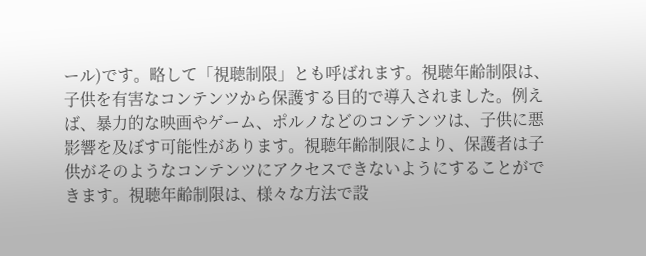ール)です。略して「視聴制限」とも呼ばれます。視聴年齢制限は、子供を有害なコンテンツから保護する目的で導入されました。例えば、暴力的な映画やゲーム、ポルノなどのコンテンツは、子供に悪影響を及ぼす可能性があります。視聴年齢制限により、保護者は子供がそのようなコンテンツにアクセスできないようにすることができます。視聴年齢制限は、様々な方法で設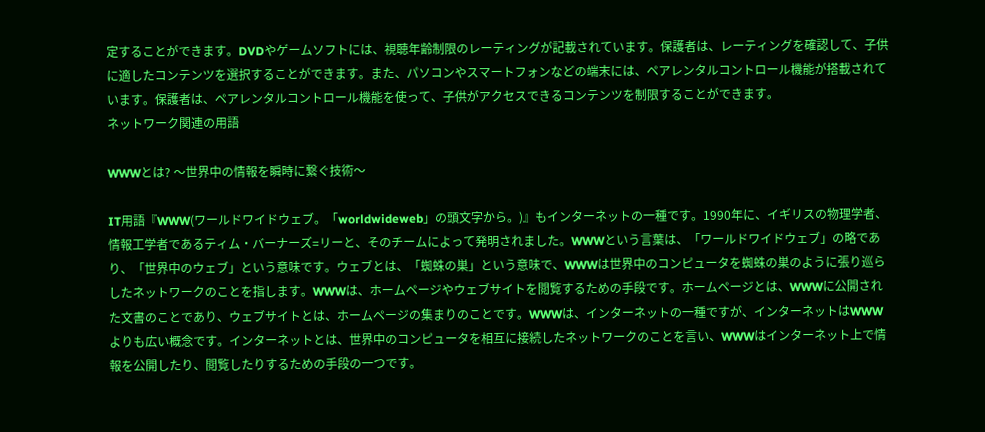定することができます。DVDやゲームソフトには、視聴年齢制限のレーティングが記載されています。保護者は、レーティングを確認して、子供に適したコンテンツを選択することができます。また、パソコンやスマートフォンなどの端末には、ペアレンタルコントロール機能が搭載されています。保護者は、ペアレンタルコントロール機能を使って、子供がアクセスできるコンテンツを制限することができます。
ネットワーク関連の用語

WWWとは? 〜世界中の情報を瞬時に繋ぐ技術〜

IT用語『WWW(ワールドワイドウェブ。「worldwideweb」の頭文字から。)』もインターネットの一種です。1990年に、イギリスの物理学者、情報工学者であるティム・バーナーズ=リーと、そのチームによって発明されました。WWWという言葉は、「ワールドワイドウェブ」の略であり、「世界中のウェブ」という意味です。ウェブとは、「蜘蛛の巣」という意味で、WWWは世界中のコンピュータを蜘蛛の巣のように張り巡らしたネットワークのことを指します。WWWは、ホームページやウェブサイトを閲覧するための手段です。ホームページとは、WWWに公開された文書のことであり、ウェブサイトとは、ホームページの集まりのことです。WWWは、インターネットの一種ですが、インターネットはWWWよりも広い概念です。インターネットとは、世界中のコンピュータを相互に接続したネットワークのことを言い、WWWはインターネット上で情報を公開したり、閲覧したりするための手段の一つです。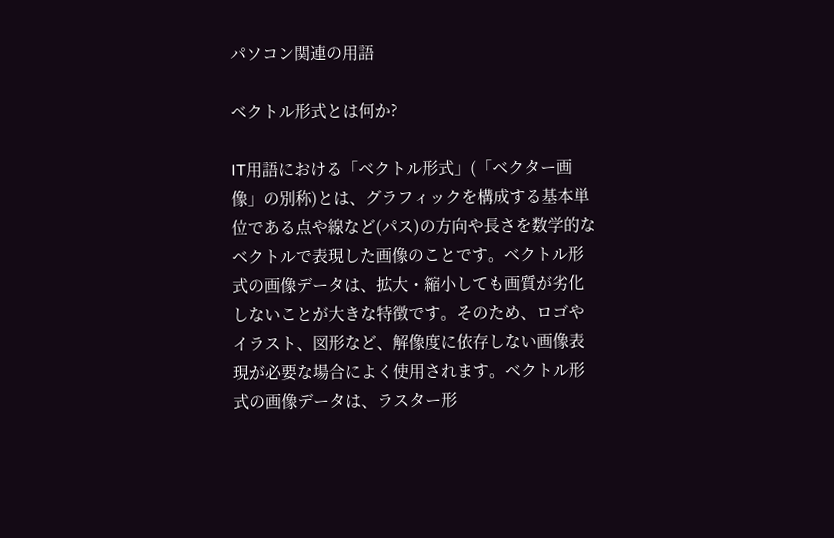パソコン関連の用語

ベクトル形式とは何か?

IT用語における「ベクトル形式」(「ベクター画像」の別称)とは、グラフィックを構成する基本単位である点や線など(パス)の方向や長さを数学的なベクトルで表現した画像のことです。ベクトル形式の画像データは、拡大・縮小しても画質が劣化しないことが大きな特徴です。そのため、ロゴやイラスト、図形など、解像度に依存しない画像表現が必要な場合によく使用されます。ベクトル形式の画像データは、ラスター形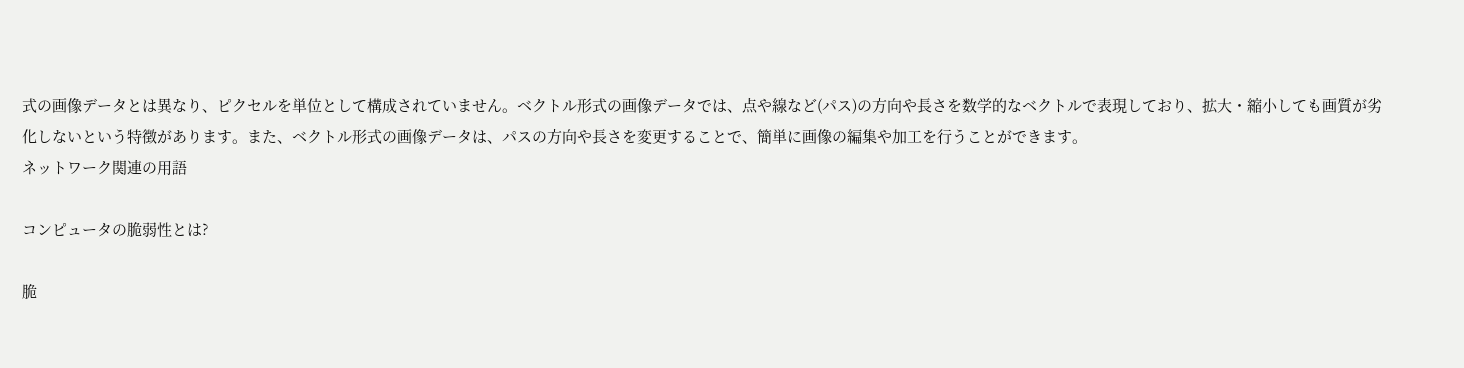式の画像データとは異なり、ピクセルを単位として構成されていません。ベクトル形式の画像データでは、点や線など(パス)の方向や長さを数学的なベクトルで表現しており、拡大・縮小しても画質が劣化しないという特徴があります。また、ベクトル形式の画像データは、パスの方向や長さを変更することで、簡単に画像の編集や加工を行うことができます。
ネットワーク関連の用語

コンピュータの脆弱性とは?

脆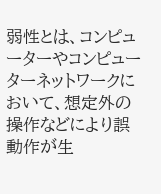弱性とは、コンピューターやコンピューターネットワークにおいて、想定外の操作などにより誤動作が生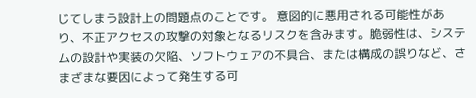じてしまう設計上の問題点のことです。 意図的に悪用される可能性があり、不正アクセスの攻撃の対象となるリスクを含みます。脆弱性は、システムの設計や実装の欠陥、ソフトウェアの不具合、または構成の誤りなど、さまざまな要因によって発生する可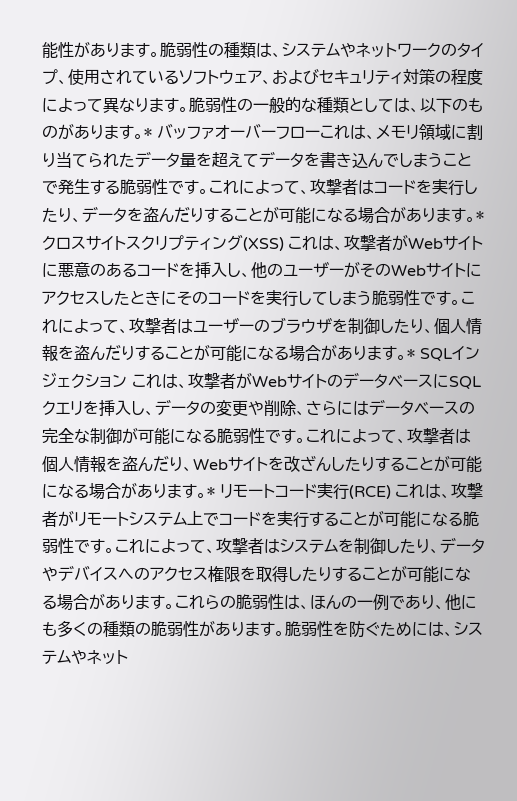能性があります。脆弱性の種類は、システムやネットワークのタイプ、使用されているソフトウェア、およびセキュリティ対策の程度によって異なります。脆弱性の一般的な種類としては、以下のものがあります。* バッファオーバーフローこれは、メモリ領域に割り当てられたデータ量を超えてデータを書き込んでしまうことで発生する脆弱性です。これによって、攻撃者はコードを実行したり、データを盗んだりすることが可能になる場合があります。* クロスサイトスクリプティング(XSS) これは、攻撃者がWebサイトに悪意のあるコードを挿入し、他のユーザーがそのWebサイトにアクセスしたときにそのコードを実行してしまう脆弱性です。これによって、攻撃者はユーザーのブラウザを制御したり、個人情報を盗んだりすることが可能になる場合があります。* SQLインジェクション これは、攻撃者がWebサイトのデータベースにSQLクエリを挿入し、データの変更や削除、さらにはデータベースの完全な制御が可能になる脆弱性です。これによって、攻撃者は個人情報を盗んだり、Webサイトを改ざんしたりすることが可能になる場合があります。* リモートコード実行(RCE) これは、攻撃者がリモートシステム上でコードを実行することが可能になる脆弱性です。これによって、攻撃者はシステムを制御したり、データやデバイスへのアクセス権限を取得したりすることが可能になる場合があります。これらの脆弱性は、ほんの一例であり、他にも多くの種類の脆弱性があります。脆弱性を防ぐためには、システムやネット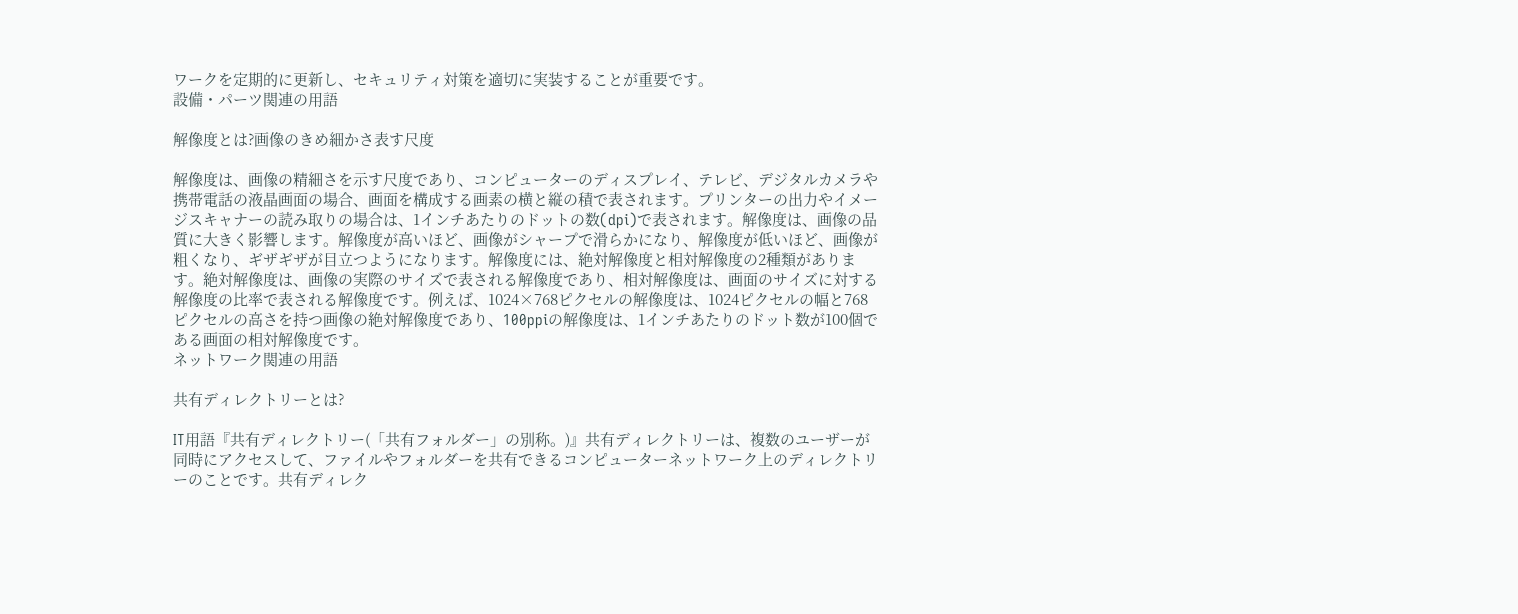ワークを定期的に更新し、セキュリティ対策を適切に実装することが重要です。
設備・パーツ関連の用語

解像度とは?画像のきめ細かさ表す尺度

解像度は、画像の精細さを示す尺度であり、コンピューターのディスプレイ、テレビ、デジタルカメラや携帯電話の液晶画面の場合、画面を構成する画素の横と縦の積で表されます。プリンターの出力やイメージスキャナーの読み取りの場合は、1インチあたりのドットの数(dpi)で表されます。解像度は、画像の品質に大きく影響します。解像度が高いほど、画像がシャープで滑らかになり、解像度が低いほど、画像が粗くなり、ギザギザが目立つようになります。解像度には、絶対解像度と相対解像度の2種類があります。絶対解像度は、画像の実際のサイズで表される解像度であり、相対解像度は、画面のサイズに対する解像度の比率で表される解像度です。例えば、1024×768ピクセルの解像度は、1024ピクセルの幅と768ピクセルの高さを持つ画像の絶対解像度であり、100ppiの解像度は、1インチあたりのドット数が100個である画面の相対解像度です。
ネットワーク関連の用語

共有ディレクトリーとは?

IT用語『共有ディレクトリー(「共有フォルダー」の別称。)』共有ディレクトリーは、複数のユーザーが同時にアクセスして、ファイルやフォルダーを共有できるコンピューターネットワーク上のディレクトリーのことです。共有ディレク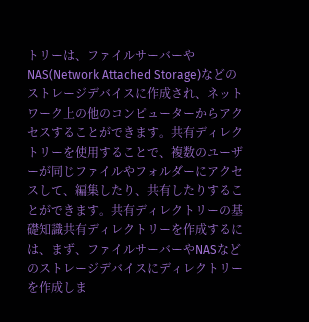トリーは、ファイルサーバーやNAS(Network Attached Storage)などのストレージデバイスに作成され、ネットワーク上の他のコンピューターからアクセスすることができます。共有ディレクトリーを使用することで、複数のユーザーが同じファイルやフォルダーにアクセスして、編集したり、共有したりすることができます。共有ディレクトリーの基礎知識共有ディレクトリーを作成するには、まず、ファイルサーバーやNASなどのストレージデバイスにディレクトリーを作成しま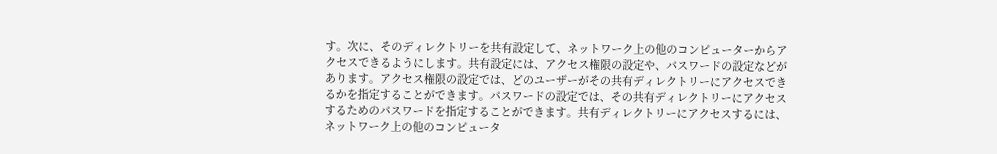す。次に、そのディレクトリーを共有設定して、ネットワーク上の他のコンピューターからアクセスできるようにします。共有設定には、アクセス権限の設定や、パスワードの設定などがあります。アクセス権限の設定では、どのユーザーがその共有ディレクトリーにアクセスできるかを指定することができます。パスワードの設定では、その共有ディレクトリーにアクセスするためのパスワードを指定することができます。共有ディレクトリーにアクセスするには、ネットワーク上の他のコンピュータ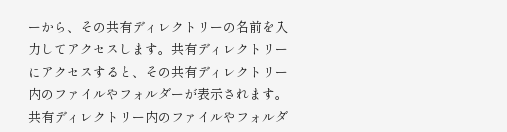ーから、その共有ディレクトリーの名前を入力してアクセスします。共有ディレクトリーにアクセスすると、その共有ディレクトリー内のファイルやフォルダーが表示されます。共有ディレクトリー内のファイルやフォルダ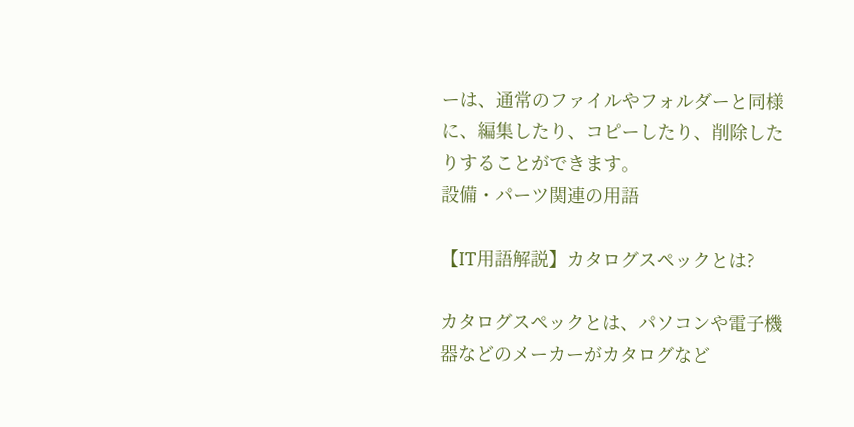ーは、通常のファイルやフォルダーと同様に、編集したり、コピーしたり、削除したりすることができます。
設備・パーツ関連の用語

【IT用語解説】カタログスペックとは?

カタログスペックとは、パソコンや電子機器などのメーカーがカタログなど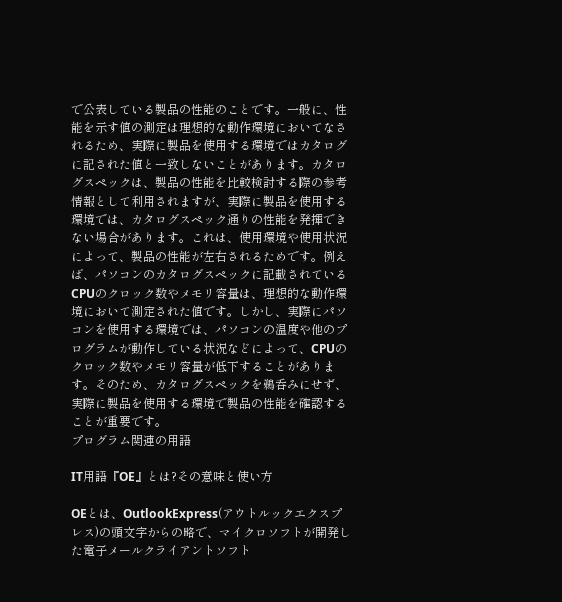で公表している製品の性能のことです。一般に、性能を示す値の測定は理想的な動作環境においてなされるため、実際に製品を使用する環境ではカタログに記された値と一致しないことがあります。カタログスペックは、製品の性能を比較検討する際の参考情報として利用されますが、実際に製品を使用する環境では、カタログスペック通りの性能を発揮できない場合があります。これは、使用環境や使用状況によって、製品の性能が左右されるためです。例えば、パソコンのカタログスペックに記載されているCPUのクロック数やメモリ容量は、理想的な動作環境において測定された値です。しかし、実際にパソコンを使用する環境では、パソコンの温度や他のプログラムが動作している状況などによって、CPUのクロック数やメモリ容量が低下することがあります。そのため、カタログスペックを鵜呑みにせず、実際に製品を使用する環境で製品の性能を確認することが重要です。
プログラム関連の用語

IT用語『OE』とは?その意味と使い方

OEとは、OutlookExpress(アウトルックエクスプレス)の頭文字からの略で、マイクロソフトが開発した電子メールクライアントソフト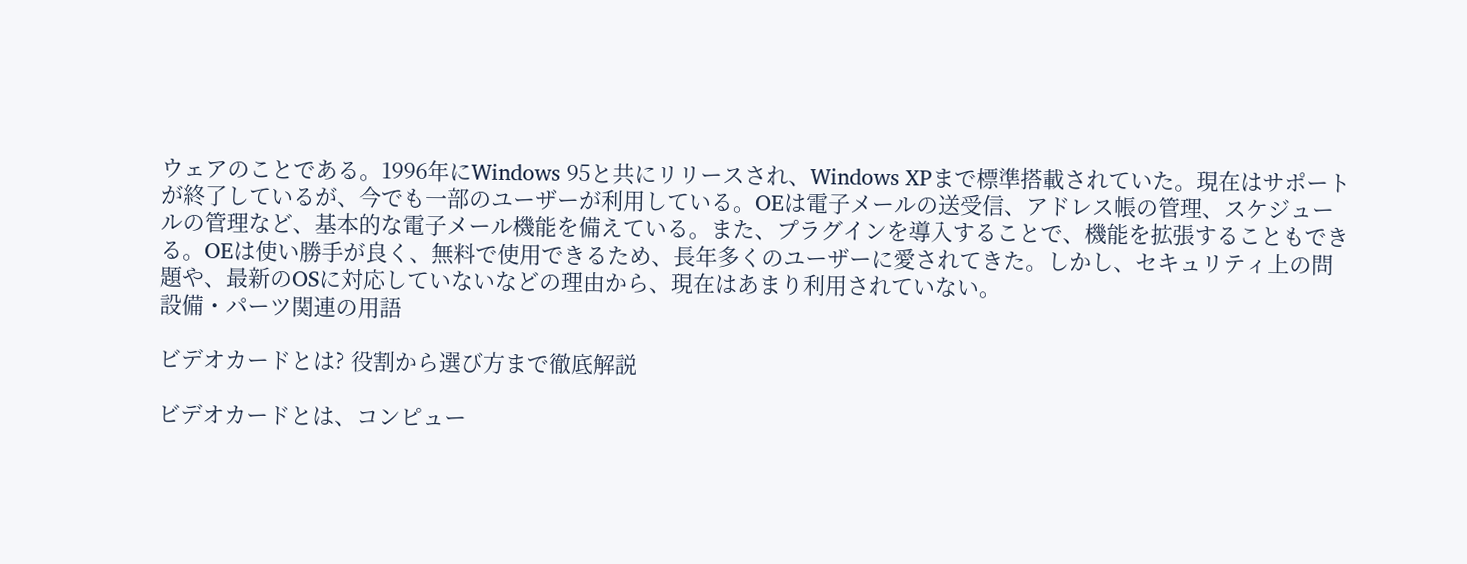ウェアのことである。1996年にWindows 95と共にリリースされ、Windows XPまで標準搭載されていた。現在はサポートが終了しているが、今でも一部のユーザーが利用している。OEは電子メールの送受信、アドレス帳の管理、スケジュールの管理など、基本的な電子メール機能を備えている。また、プラグインを導入することで、機能を拡張することもできる。OEは使い勝手が良く、無料で使用できるため、長年多くのユーザーに愛されてきた。しかし、セキュリティ上の問題や、最新のOSに対応していないなどの理由から、現在はあまり利用されていない。
設備・パーツ関連の用語

ビデオカードとは? 役割から選び方まで徹底解説

ビデオカードとは、コンピュー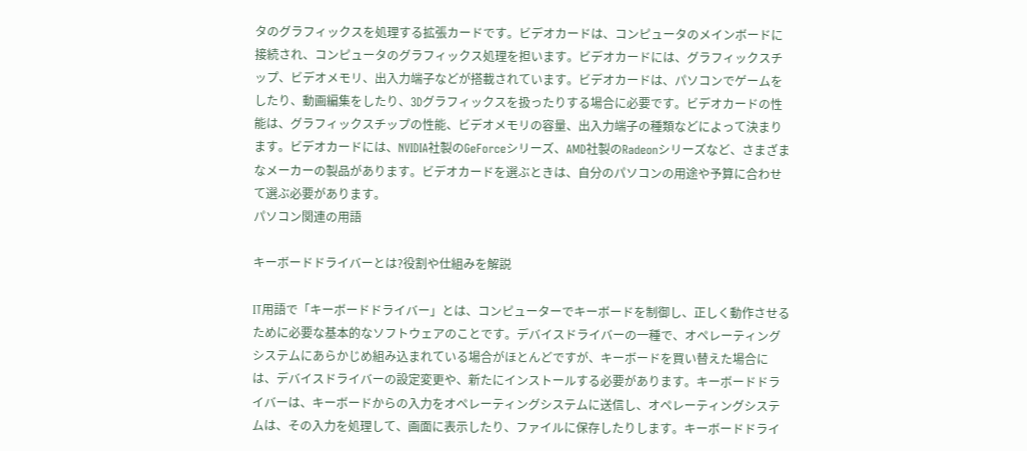タのグラフィックスを処理する拡張カードです。ビデオカードは、コンピュータのメインボードに接続され、コンピュータのグラフィックス処理を担います。ビデオカードには、グラフィックスチップ、ビデオメモリ、出入力端子などが搭載されています。ビデオカードは、パソコンでゲームをしたり、動画編集をしたり、3Dグラフィックスを扱ったりする場合に必要です。ビデオカードの性能は、グラフィックスチップの性能、ビデオメモリの容量、出入力端子の種類などによって決まります。ビデオカードには、NVIDIA社製のGeForceシリーズ、AMD社製のRadeonシリーズなど、さまざまなメーカーの製品があります。ビデオカードを選ぶときは、自分のパソコンの用途や予算に合わせて選ぶ必要があります。
パソコン関連の用語

キーボードドライバーとは?役割や仕組みを解説

IT用語で「キーボードドライバー」とは、コンピューターでキーボードを制御し、正しく動作させるために必要な基本的なソフトウェアのことです。デバイスドライバーの一種で、オペレーティングシステムにあらかじめ組み込まれている場合がほとんどですが、キーボードを買い替えた場合には、デバイスドライバーの設定変更や、新たにインストールする必要があります。キーボードドライバーは、キーボードからの入力をオペレーティングシステムに送信し、オペレーティングシステムは、その入力を処理して、画面に表示したり、ファイルに保存したりします。キーボードドライ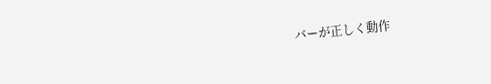バーが正しく動作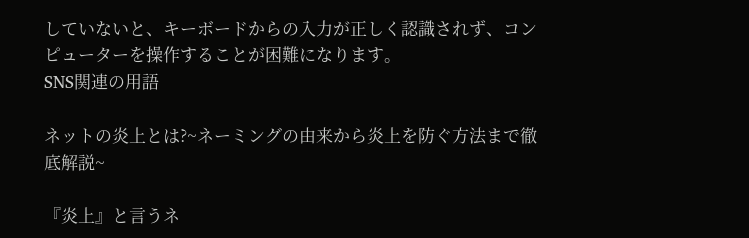していないと、キーボードからの入力が正しく認識されず、コンピューターを操作することが困難になります。
SNS関連の用語

ネットの炎上とは?~ネーミングの由来から炎上を防ぐ方法まで徹底解説~

『炎上』と言うネ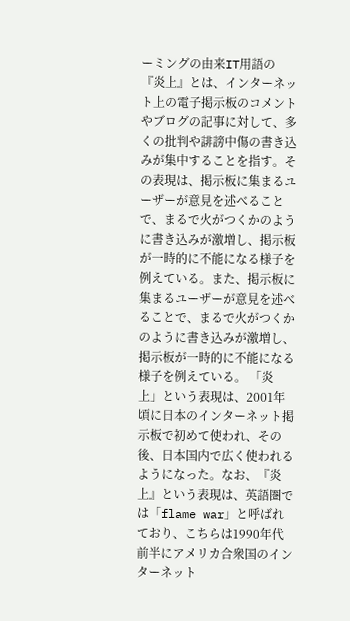ーミングの由来IT用語の『炎上』とは、インターネット上の電子掲示板のコメントやブログの記事に対して、多くの批判や誹謗中傷の書き込みが集中することを指す。その表現は、掲示板に集まるユーザーが意見を述べることで、まるで火がつくかのように書き込みが激増し、掲示板が一時的に不能になる様子を例えている。また、掲示板に集まるユーザーが意見を述べることで、まるで火がつくかのように書き込みが激増し、掲示板が一時的に不能になる様子を例えている。 「炎上」という表現は、2001年頃に日本のインターネット掲示板で初めて使われ、その後、日本国内で広く使われるようになった。なお、『炎上』という表現は、英語圏では「flame war」と呼ばれており、こちらは1990年代前半にアメリカ合衆国のインターネット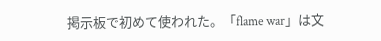掲示板で初めて使われた。「flame war」は文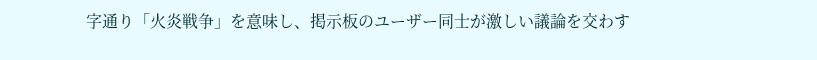字通り「火炎戦争」を意味し、掲示板のユーザー同士が激しい議論を交わす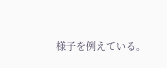様子を例えている。